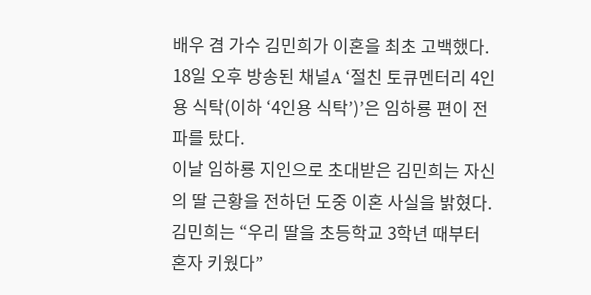배우 겸 가수 김민희가 이혼을 최초 고백했다.
18일 오후 방송된 채널A ‘절친 토큐멘터리 4인용 식탁(이하 ‘4인용 식탁’)’은 임하룡 편이 전파를 탔다.
이날 임하룡 지인으로 초대받은 김민희는 자신의 딸 근황을 전하던 도중 이혼 사실을 밝혔다.
김민희는 “우리 딸을 초등학교 3학년 때부터 혼자 키웠다”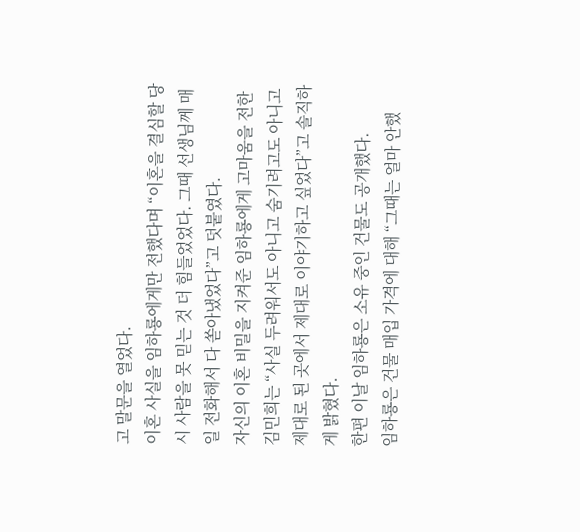고 말문을 열었다.
이혼 사실을 임하룡에게만 전했다며 “이혼을 결심할 당시 사람을 못 믿는 것 더 힘들었었다. 그때 선생님께 매일 전화해서 다 쏟아냈었다”고 덧붙였다.
자신의 이혼 비밀을 지켜준 임하룡에게 고마움을 전한 김민희는 “사실 두려워서도 아니고 숨기려고도 아니고 제대로 된 곳에서 제대로 이야기하고 싶었다”고 솔직하게 밝혔다.
한편 이날 임하룡은 소유 중인 건물도 공개했다.
임하룡은 건물 매입 가격에 대해 “그때는 얼마 안했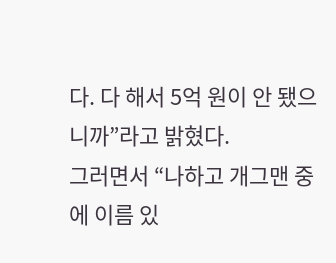다. 다 해서 5억 원이 안 됐으니까”라고 밝혔다.
그러면서 “나하고 개그맨 중에 이름 있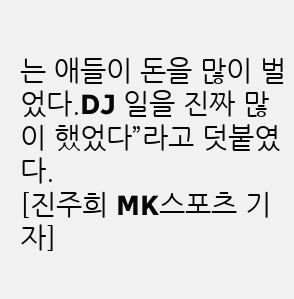는 애들이 돈을 많이 벌었다.DJ 일을 진짜 많이 했었다”라고 덧붙였다.
[진주희 MK스포츠 기자]